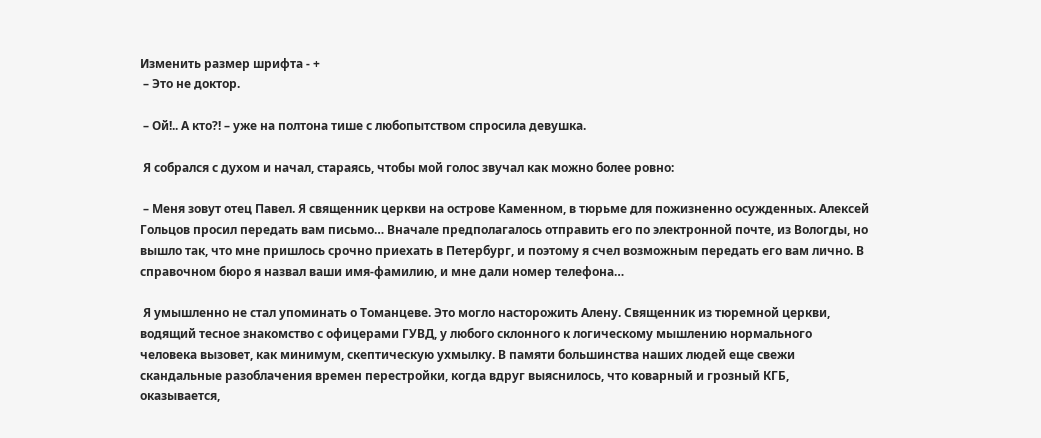Изменить размер шрифта - +
 – Это не доктор.

 – Ой!.. А кто?! – уже на полтона тише с любопытством спросила девушка.

 Я собрался с духом и начал, стараясь, чтобы мой голос звучал как можно более ровно:

 – Меня зовут отец Павел. Я священник церкви на острове Каменном, в тюрьме для пожизненно осужденных. Алексей Гольцов просил передать вам письмо… Вначале предполагалось отправить его по электронной почте, из Вологды, но вышло так, что мне пришлось срочно приехать в Петербург, и поэтому я счел возможным передать его вам лично. В справочном бюро я назвал ваши имя-фамилию, и мне дали номер телефона…

 Я умышленно не стал упоминать о Томанцеве. Это могло насторожить Алену. Священник из тюремной церкви, водящий тесное знакомство с офицерами ГУВД, у любого склонного к логическому мышлению нормального человека вызовет, как минимум, скептическую ухмылку. В памяти большинства наших людей еще свежи скандальные разоблачения времен перестройки, когда вдруг выяснилось, что коварный и грозный КГБ, оказывается,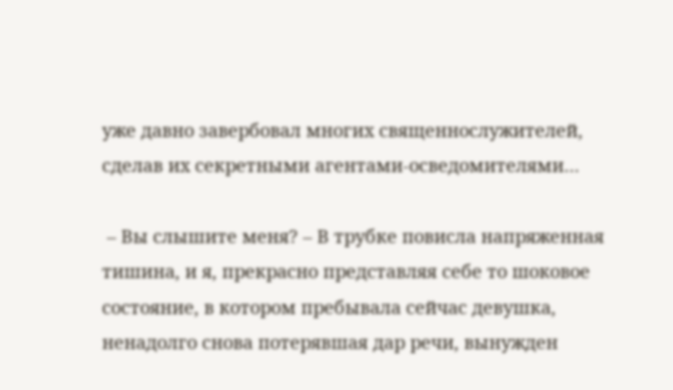уже давно завербовал многих священнослужителей, сделав их секретными агентами-осведомителями…

 – Вы слышите меня? – В трубке повисла напряженная тишина, и я, прекрасно представляя себе то шоковое состояние, в котором пребывала сейчас девушка, ненадолго снова потерявшая дар речи, вынужден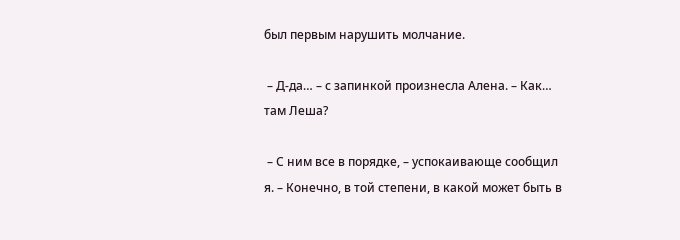был первым нарушить молчание.

 – Д-да… – с запинкой произнесла Алена. – Как… там Леша?

 – С ним все в порядке, – успокаивающе сообщил я. – Конечно, в той степени, в какой может быть в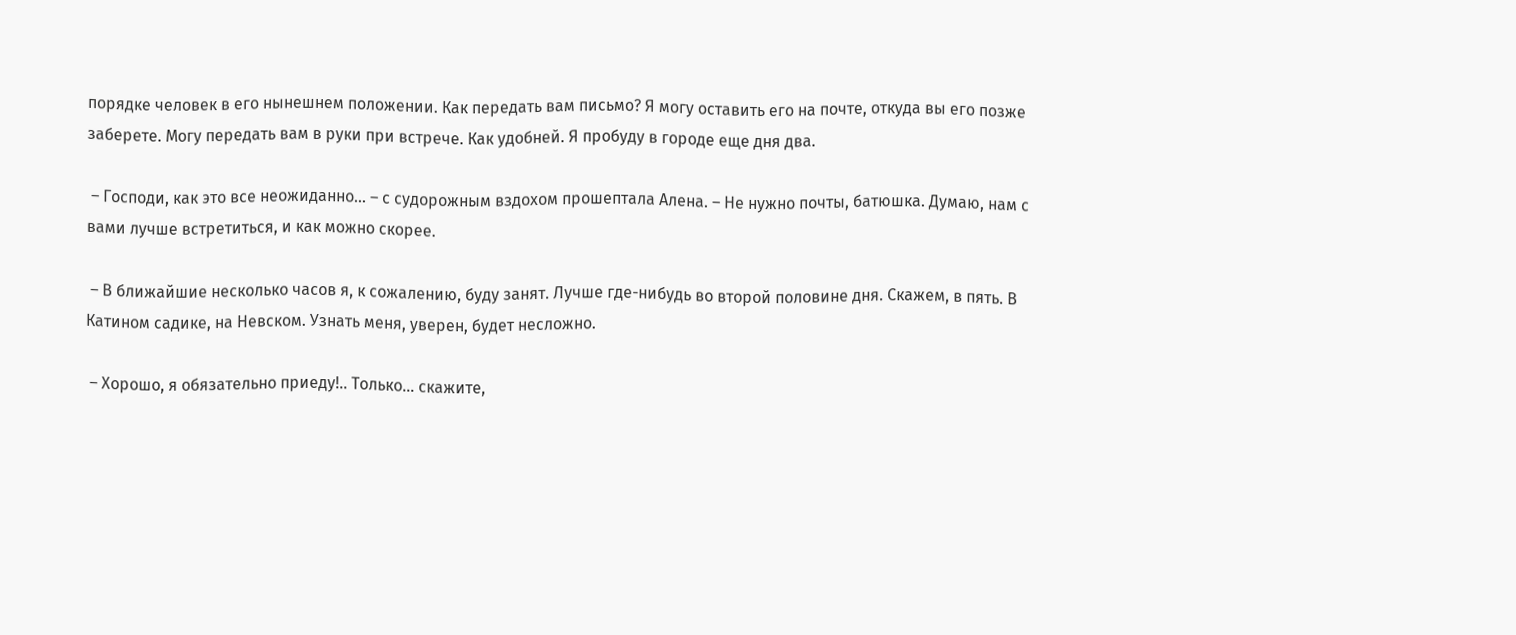порядке человек в его нынешнем положении. Как передать вам письмо? Я могу оставить его на почте, откуда вы его позже заберете. Могу передать вам в руки при встрече. Как удобней. Я пробуду в городе еще дня два.

 – Господи, как это все неожиданно… – с судорожным вздохом прошептала Алена. – Не нужно почты, батюшка. Думаю, нам с вами лучше встретиться, и как можно скорее.

 – В ближайшие несколько часов я, к сожалению, буду занят. Лучше где-нибудь во второй половине дня. Скажем, в пять. В Катином садике, на Невском. Узнать меня, уверен, будет несложно.

 – Хорошо, я обязательно приеду!.. Только… скажите,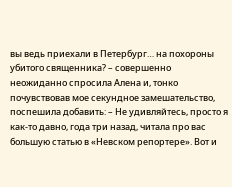вы ведь приехали в Петербург… на похороны убитого священника? – совершенно неожиданно спросила Алена и, тонко почувствовав мое секундное замешательство, поспешила добавить: – Не удивляйтесь, просто я как-то давно, года три назад, читала про вас большую статью в «Невском репортере». Вот и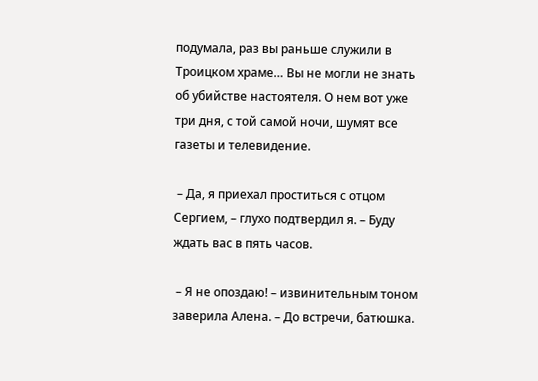подумала, раз вы раньше служили в Троицком храме… Вы не могли не знать об убийстве настоятеля. О нем вот уже три дня, с той самой ночи, шумят все газеты и телевидение.

 – Да, я приехал проститься с отцом Сергием, – глухо подтвердил я. – Буду ждать вас в пять часов.

 – Я не опоздаю! – извинительным тоном заверила Алена. – До встречи, батюшка.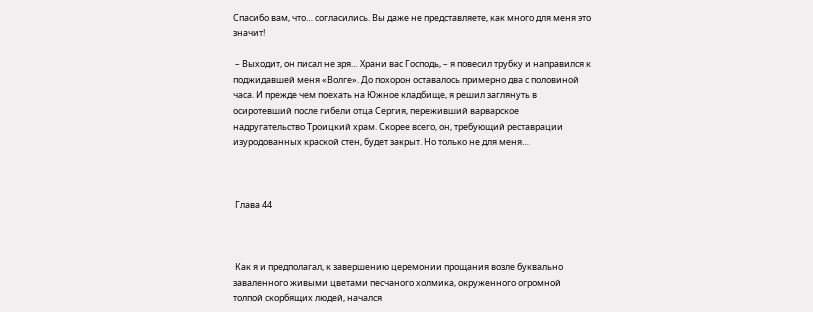Спасибо вам, что… согласились. Вы даже не представляете, как много для меня это значит!

 – Выходит, он писал не зря… Храни вас Господь, – я повесил трубку и направился к поджидавшей меня «Волге». До похорон оставалось примерно два с половиной часа. И прежде чем поехать на Южное кладбище, я решил заглянуть в осиротевший после гибели отца Сергия, переживший варварское надругательство Троицкий храм. Скорее всего, он, требующий реставрации изуродованных краской стен, будет закрыт. Но только не для меня…



 Глава 44



 Как я и предполагал, к завершению церемонии прощания возле буквально заваленного живыми цветами песчаного холмика, окруженного огромной толпой скорбящих людей, начался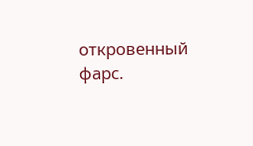откровенный фарс.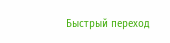Быстрый переход